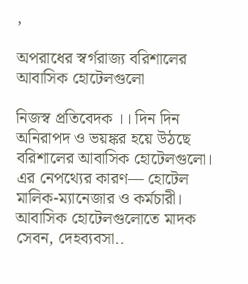,

অপরাধের স্বর্গরাজ্য বরিশালের আবাসিক হোটেলগুলো

নিজস্ব প্রতিবেদক ।। দিন দিন অনিরাপদ ও ভয়ঙ্কর হয়ে উঠছে বরিশালের আবাসিক হোটেলগুলো। এর নেপথ্যের কারণ— হোটেল মালিক-ম্যানেজার ও কর্মচারী। আবাসিক হোটেলগুলোতে মাদক সেবন, দেহব্যবসা..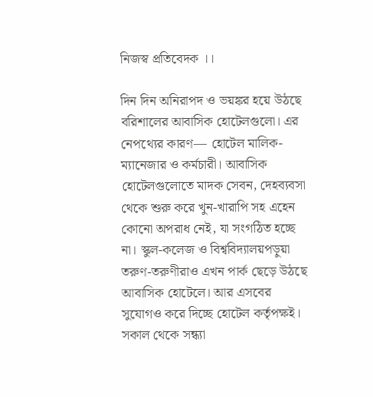নিজস্ব প্রতিবেদক ।।

দিন দিন অনিরাপদ ও ভয়ঙ্কর হয়ে উঠছে বরিশালের আবাসিক হোটেলগুলো। এর নেপথ্যের কারণ— হোটেল মালিক-ম্যানেজার ও কর্মচারী। আবাসিক হোটেলগুলোতে মাদক সেবন, দেহব্যবসা থেকে শুরু করে খুন-খারাপি সহ এহেন কোনো অপরাধ নেই, যা সংগঠিত হচ্ছে না। স্কুল-কলেজ ও বিশ্ববিদ্যালয়পড়ুয়া তরুণ-তরুণীরাও এখন পার্ক ছেড়ে উঠছে আবাসিক হোটেলে। আর এসবের সুযোগও করে দিচ্ছে হোটেল কর্তৃপক্ষই। সকাল থেকে সন্ধ্যা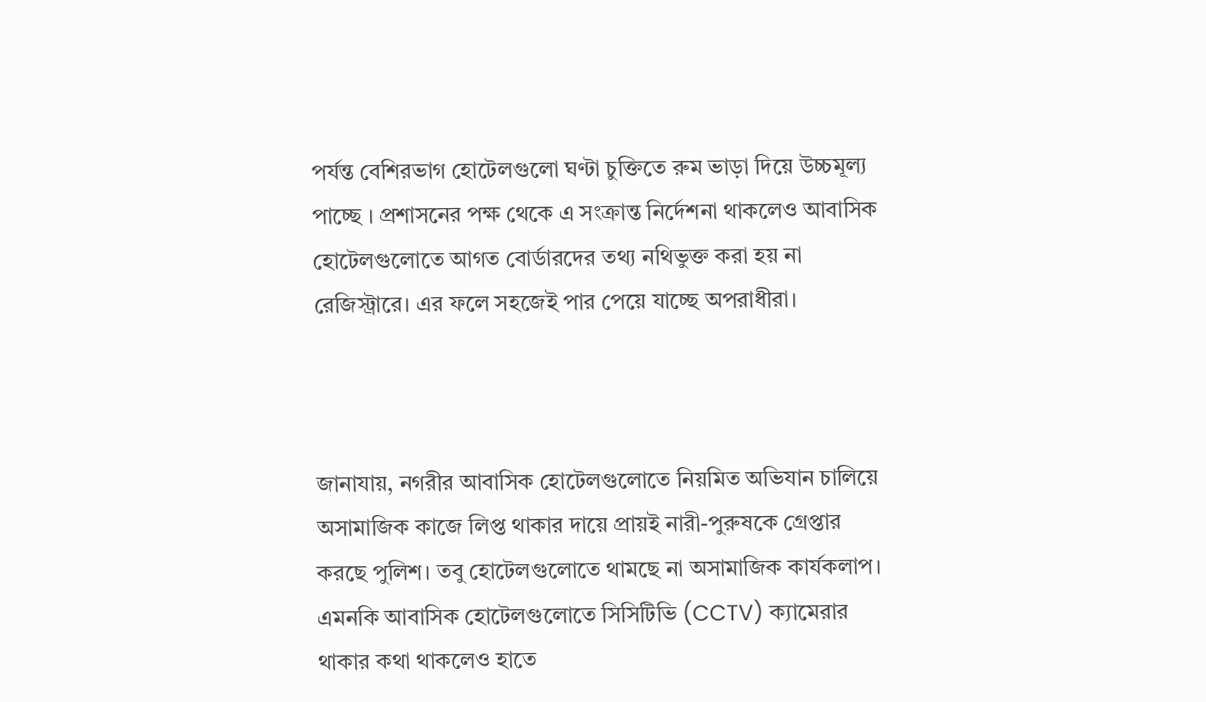পর্যন্ত বেশিরভাগ হোটেলগুলো ঘণ্টা চুক্তিতে রুম ভাড়া দিয়ে উচ্চমূল্য পাচ্ছে । প্রশাসনের পক্ষ থেকে এ সংক্রান্ত নির্দেশনা থাকলেও আবাসিক হোটেলগুলোতে আগত বোর্ডারদের তথ্য নথিভুক্ত করা হয় না রেজিস্ট্রারে। এর ফলে সহজেই পার পেয়ে যাচ্ছে অপরাধীরা।



জানাযায়, নগরীর আবাসিক হোটেলগুলোতে নিয়মিত অভিযান চালিয়ে অসামাজিক কাজে লিপ্ত থাকার দায়ে প্রায়ই নারী-পুরুষকে গ্রেপ্তার করছে পুলিশ। তবু হোটেলগুলোতে থামছে না অসামাজিক কার্যকলাপ। এমনকি আবাসিক হোটেলগুলোতে সিসিটিভি (CCTV) ক্যামেরার থাকার কথা থাকলেও হাতে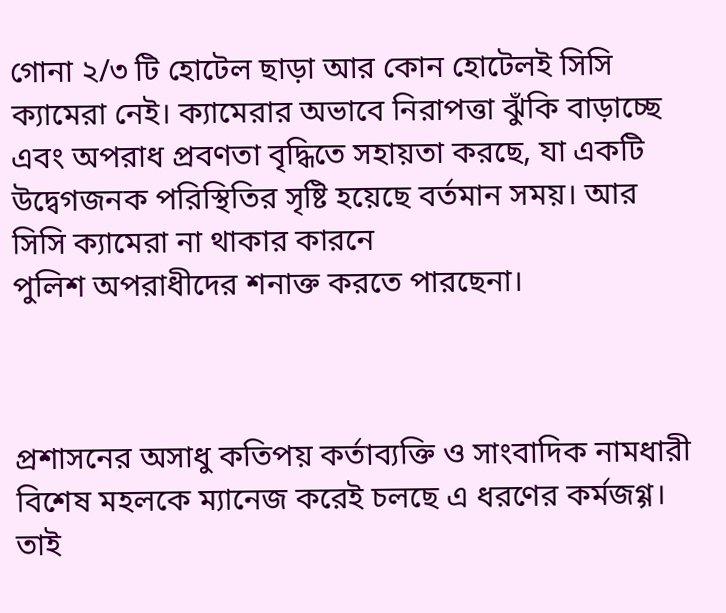গোনা ২/৩ টি হোটেল ছাড়া আর কোন হোটেলই সিসি ক্যামেরা নেই। ক্যামেরার অভাবে নিরাপত্তা ঝুঁকি বাড়াচ্ছে এবং অপরাধ প্রবণতা বৃদ্ধিতে সহায়তা করছে, যা একটি উদ্বেগজনক পরিস্থিতির সৃষ্টি হয়েছে বর্তমান সময়। আর সিসি ক্যামেরা না থাকার কারনে
পুলিশ অপরাধীদের শনাক্ত করতে পারছেনা।



প্রশাসনের অসাধু কতিপয় কর্তাব্যক্তি ও সাংবাদিক নামধারী বিশেষ মহলকে ম্যানেজ করেই চলছে এ ধরণের কর্মজগ্গ। তাই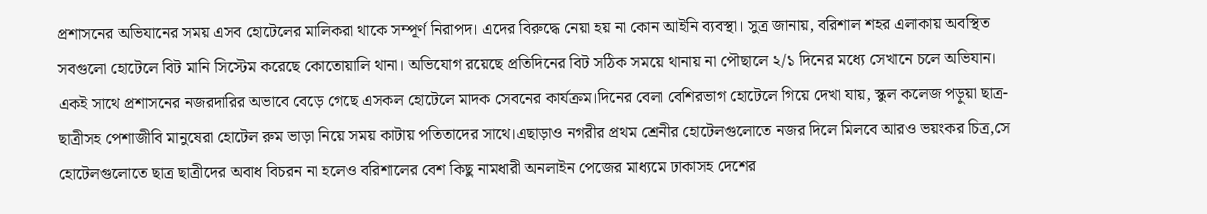প্রশাসনের অভিযানের সময় এসব হোটেলের মালিকরা থাকে সম্পূর্ণ নিরাপদ। এদের বিরুদ্ধে নেয়া হয় না কোন আইনি ব্যবস্থা। সুত্র জানায়, বরিশাল শহর এলাকায় অবস্থিত সবগুলো হোটেলে বিট মানি সিস্টেম করেছে কোতোয়ালি থানা। অভিযোগ রয়েছে প্রতিদিনের বিট সঠিক সময়ে থানায় না পৌছালে ২/১ দিনের মধ্যে সেখানে চলে অভিযান। একই সাথে প্রশাসনের নজরদারির অভাবে বেড়ে গেছে এসকল হোটেলে মাদক সেবনের কার্যক্রম।দিনের বেলা বেশিরভাগ হোটেলে গিয়ে দেখা যায়, স্কুল কলেজ পড়ুয়া ছাত্র-ছাত্রীসহ পেশাজীবি মানুষেরা হোটেল রুম ভাড়া নিয়ে সময় কাটায় পতিতাদের সাথে।এছাড়াও নগরীর প্রথম শ্রেনীর হোটেলগুলোতে নজর দিলে মিলবে আরও ভয়ংকর চিত্র,সে হোটেলগুলোতে ছাত্র ছাত্রীদের অবাধ বিচরন না হলেও বরিশালের বেশ কিছু নামধারী অনলাইন পেজের মাধ্যমে ঢাকাসহ দেশের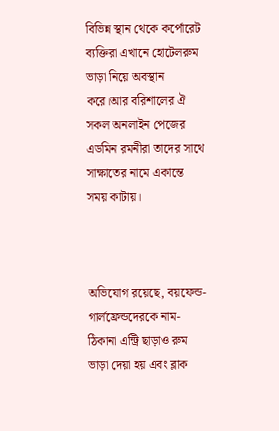বিভিন্ন স্থান থেকে কর্পোরেট ব্যক্তিরা এখানে হোটেলরুম ভাড়া নিয়ে অবস্থান করে।আর বরিশালের ঐ সকল অনলাইন পেজের এডমিন রমনীরা তাদের সাথে সাক্ষাতের নামে একান্তে সময় কাটায়।



অভিযোগ রয়েছে, বয়ফেন্ড-গার্লফ্রেন্ডদেরকে নাম-ঠিকানা এন্ট্রি ছাড়াও রুম ভাড়া দেয়া হয় এবং ব্লাক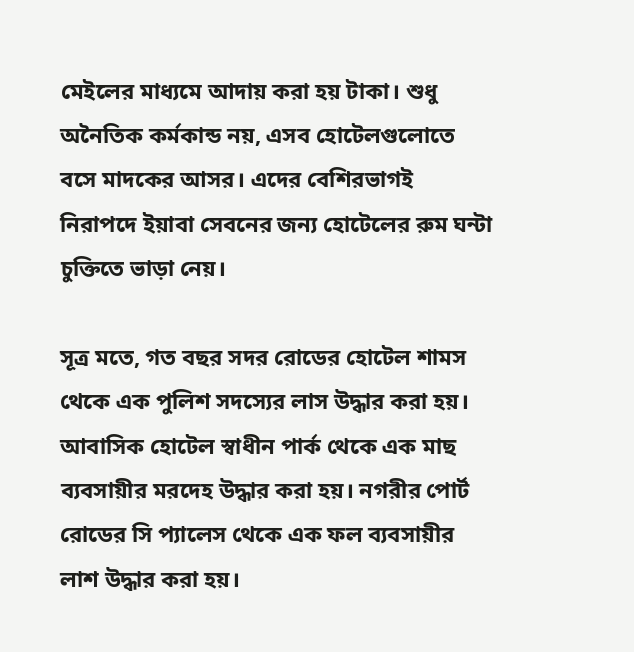মেইলের মাধ্যমে আদায় করা হয় টাকা। শুধু অনৈতিক কর্মকান্ড নয়, এসব হোটেলগুলোতে বসে মাদকের আসর। এদের বেশিরভাগই নিরাপদে ইয়াবা সেবনের জন্য হোটেলের রুম ঘন্টা চুক্তিতে ভাড়া নেয়।

সূত্র মতে, গত বছর সদর রোডের হোটেল শামস থেকে এক পুলিশ সদস্যের লাস উদ্ধার করা হয়। আবাসিক হোটেল স্বাধীন পার্ক থেকে এক মাছ ব্যবসায়ীর মরদেহ উদ্ধার করা হয়। নগরীর পোর্ট রোডের সি প্যালেস থেকে এক ফল ব্যবসায়ীর লাশ উদ্ধার করা হয়।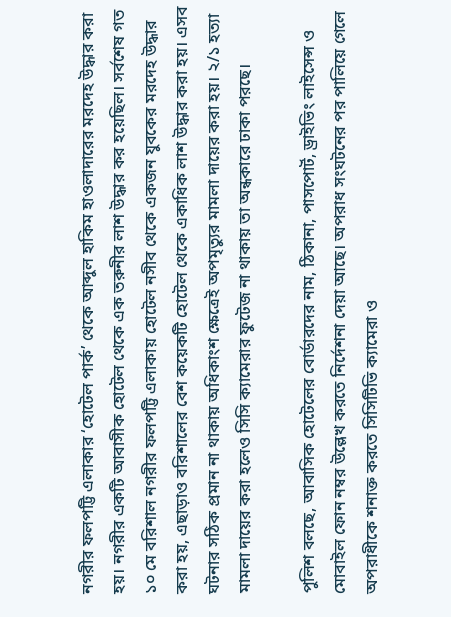নগরীর ফলপট্টি এলাকার ‘হোটেল পার্ক’ থেকে আব্দুল হাকিম হাওলাদারের মরদেহ উদ্ধার করা হয়। নগরীর একটি আবাসীক হোটেল থেকে এক তরুনীর লাশ উদ্ধার কর হয়েছিল। সর্বশেষ গত ১০ মে বরিশাল নগরীর ফলপট্টি এলাকায় হোটেল নসীব থেকে একজন যুবকের মরদেহ উদ্ধার করা হয়, এছাড়াও বরিশালের বেশ কয়েকটি হোটেল থেকে একাধিক লাশ উদ্ধার করা হয়। এসব ঘটনার সঠিক প্রমান না থাকায় অধিকাংশ ক্ষেত্রেই অপমৃত্যুর মামলা দায়ের করা হয়। ২/১ হত্যা মামলা দায়ের করা হলেও সিসি ক্যামেরার ফুটেজ না থাকায় তা অন্ধকারে ঢাকা পরছে।

পুলিশ বলছে, আবাসিক হোটেলের বোর্ডারদের নাম, ঠিকানা, পাসপোর্ট, ড্রাইভিং লাইসেন্স ও মোবাইল ফোন নম্বর উল্লেখ করতে নির্দেশনা দেয়া আছে। অপরাধ সংঘটনের পর পালিয়ে গেলে অপরাধীকে শনাক্ত করতে সিসিটিভি ক্যামেরা ও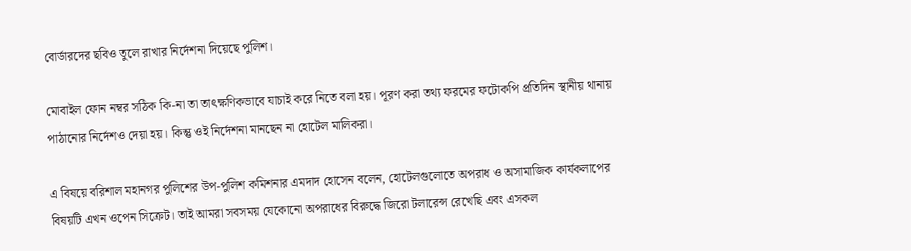বোর্ডারদের ছবিও তুলে রাখার নির্দেশনা দিয়েছে পুলিশ।

মোবাইল ফোন নম্বর সঠিক কি-না তা তাৎক্ষণিকভাবে যাচাই করে নিতে বলা হয়। পূরণ করা তথ্য ফরমের ফটোকপি প্রতিদিন স্থানীয় থানায় পাঠানোর নির্দেশও দেয়া হয়। কিন্তু ওই নির্দেশনা মানছেন না হোটেল মালিকরা।

এ বিষয়ে বরিশাল মহানগর পুলিশের উপ-পুলিশ কমিশনার এমদাদ হোসেন বলেন, হোটেলগুলোতে অপরাধ ও অসামাজিক কার্যকলাপের বিষয়টি এখন ওপেন সিক্রেট। তাই আমরা সবসময় যেকোনো অপরাধের বিরুদ্ধে জিরো টলারেন্স রেখেছি এবং এসকল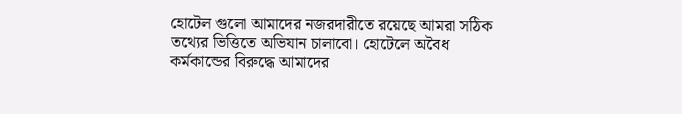হোটেল গুলো আমাদের নজরদারীতে রয়েছে আমরা সঠিক তথ্যের ভিত্তিতে অভিযান চালাবো। হোটেলে অবৈধ কর্মকান্ডের বিরুদ্ধে আমাদের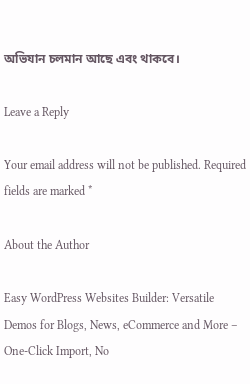অভিযান চলমান আছে এবং থাকবে।

Leave a Reply

Your email address will not be published. Required fields are marked *

About the Author

Easy WordPress Websites Builder: Versatile Demos for Blogs, News, eCommerce and More – One-Click Import, No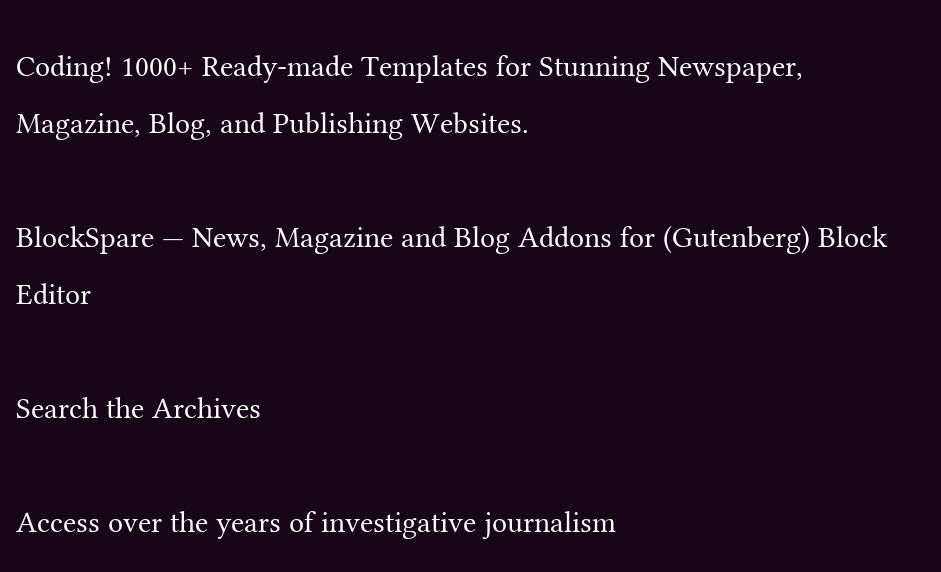Coding! 1000+ Ready-made Templates for Stunning Newspaper, Magazine, Blog, and Publishing Websites.

BlockSpare — News, Magazine and Blog Addons for (Gutenberg) Block Editor

Search the Archives

Access over the years of investigative journalism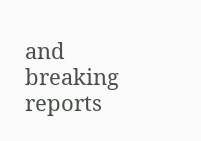and breaking reports